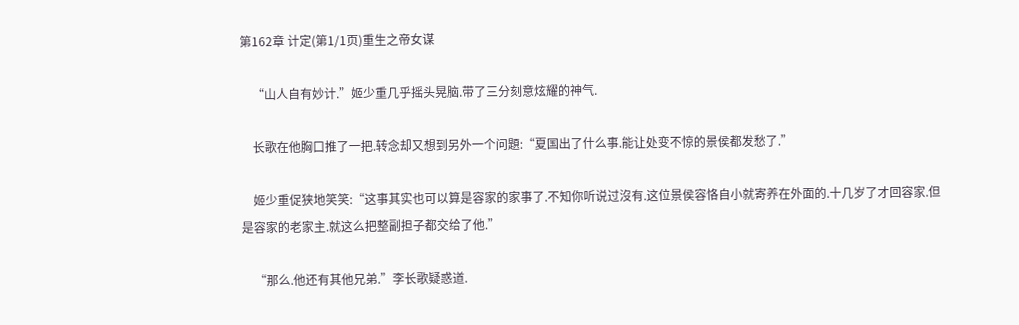第162章 计定(第1/1页)重生之帝女谋

    “山人自有妙计.”姬少重几乎摇头晃脑.带了三分刻意炫耀的神气.

    长歌在他胸口推了一把.转念却又想到另外一个问題:“夏国出了什么事.能让处变不惊的景侯都发愁了.”

    姬少重促狭地笑笑:“这事其实也可以算是容家的家事了.不知你听说过沒有.这位景侯容恪自小就寄养在外面的.十几岁了才回容家.但是容家的老家主.就这么把整副担子都交给了他.”

    “那么.他还有其他兄弟.”李长歌疑惑道.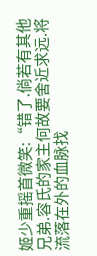姬少重摇首微笑:“错了.倘若有其他兄弟.容氏的家主何故要舍近求远.将流落在外的血脉找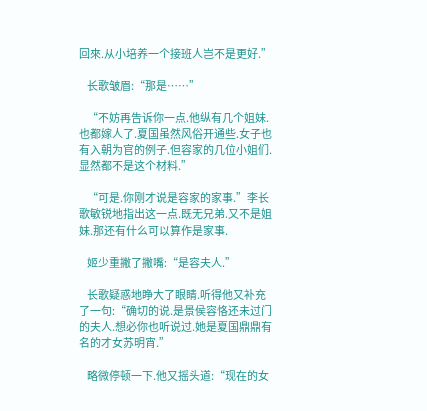回來.从小培养一个接班人岂不是更好.”

    长歌皱眉:“那是……”

    “不妨再告诉你一点.他纵有几个姐妹.也都嫁人了.夏国虽然风俗开通些.女子也有入朝为官的例子.但容家的几位小姐们.显然都不是这个材料.”

    “可是.你刚才说是容家的家事.”李长歌敏锐地指出这一点.既无兄弟.又不是姐妹.那还有什么可以算作是家事.

    姬少重撇了撇嘴:“是容夫人.”

    长歌疑惑地睁大了眼睛.听得他又补充了一句:“确切的说.是景侯容恪还未过门的夫人.想必你也听说过.她是夏国鼎鼎有名的才女苏明宵.”

    略微停顿一下.他又摇头道:“现在的女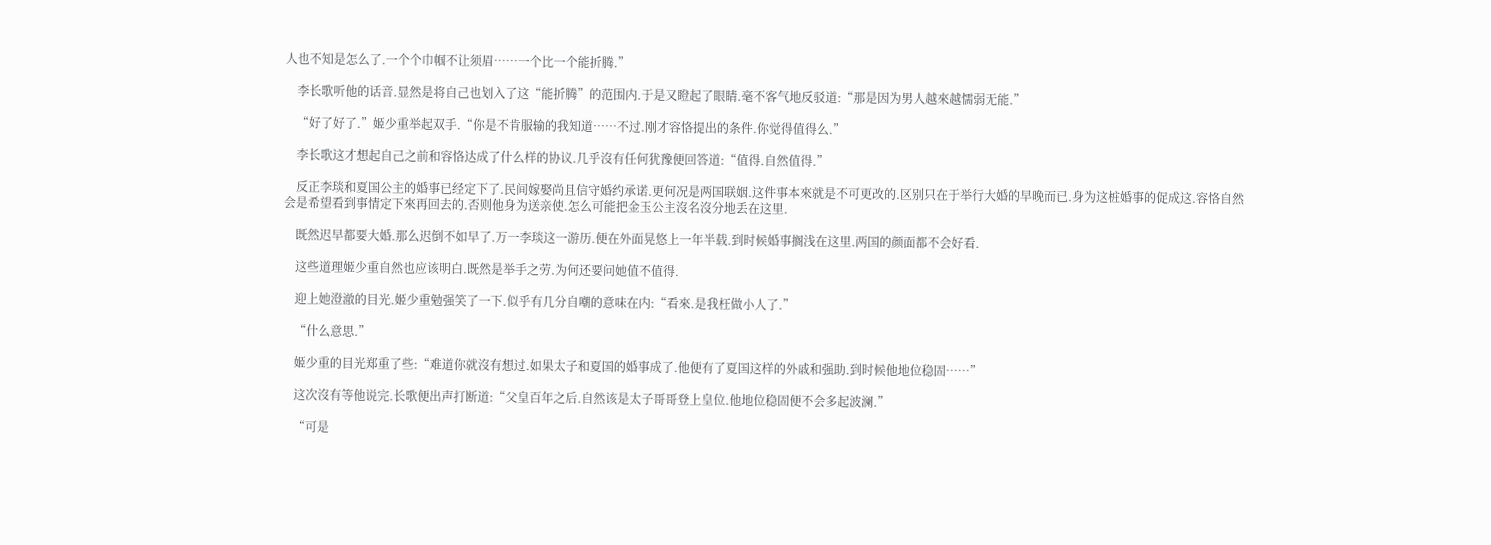人也不知是怎么了.一个个巾帼不让须眉……一个比一个能折腾.”

    李长歌听他的话音.显然是将自己也划入了这“能折腾”的范围内.于是又瞪起了眼睛.毫不客气地反驳道:“那是因为男人越來越懦弱无能.”

    “好了好了.”姬少重举起双手.“你是不肯服输的我知道……不过.刚才容恪提出的条件.你觉得值得么.”

    李长歌这才想起自己之前和容恪达成了什么样的协议.几乎沒有任何犹豫便回答道:“值得.自然值得.”

    反正李琰和夏国公主的婚事已经定下了.民间嫁娶尚且信守婚约承诺.更何况是两国联姻.这件事本來就是不可更改的.区别只在于举行大婚的早晚而已.身为这桩婚事的促成这.容恪自然会是希望看到事情定下來再回去的.否则他身为送亲使.怎么可能把金玉公主沒名沒分地丢在这里.

    既然迟早都要大婚.那么迟倒不如早了.万一李琰这一游历.便在外面晃悠上一年半载.到时候婚事搁浅在这里.两国的颜面都不会好看.

    这些道理姬少重自然也应该明白.既然是举手之劳.为何还要问她值不值得.

    迎上她澄澈的目光.姬少重勉强笑了一下.似乎有几分自嘲的意味在内:“看來.是我枉做小人了.”

    “什么意思.”

    姬少重的目光郑重了些:“难道你就沒有想过.如果太子和夏国的婚事成了.他便有了夏国这样的外戚和强助.到时候他地位稳固……”

    这次沒有等他说完.长歌便出声打断道:“父皇百年之后.自然该是太子哥哥登上皇位.他地位稳固便不会多起波澜.”

    “可是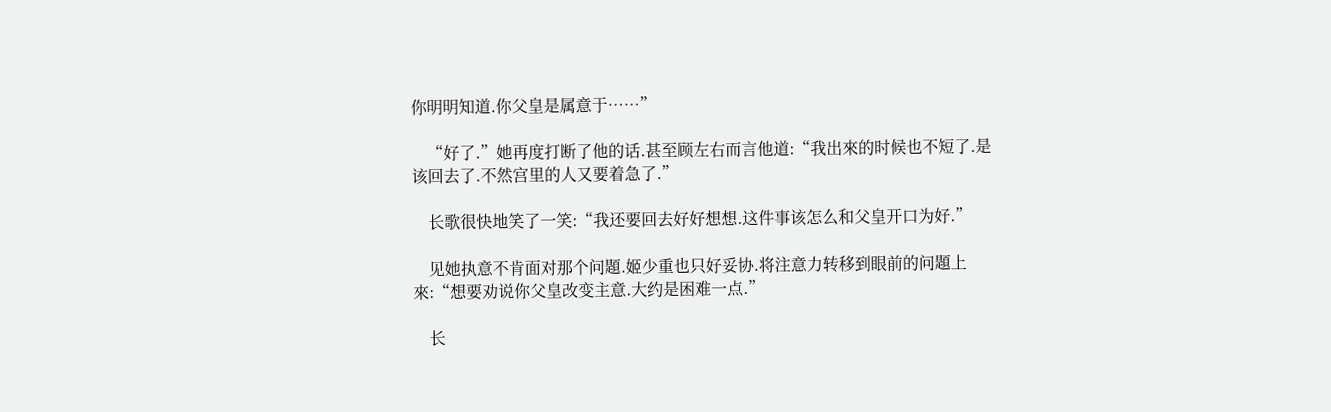你明明知道.你父皇是属意于……”

    “好了.”她再度打断了他的话.甚至顾左右而言他道:“我出來的时候也不短了.是该回去了.不然宫里的人又要着急了.”

    长歌很快地笑了一笑:“我还要回去好好想想.这件事该怎么和父皇开口为好.”

    见她执意不肯面对那个问題.姬少重也只好妥协.将注意力转移到眼前的问題上來:“想要劝说你父皇改变主意.大约是困难一点.”

    长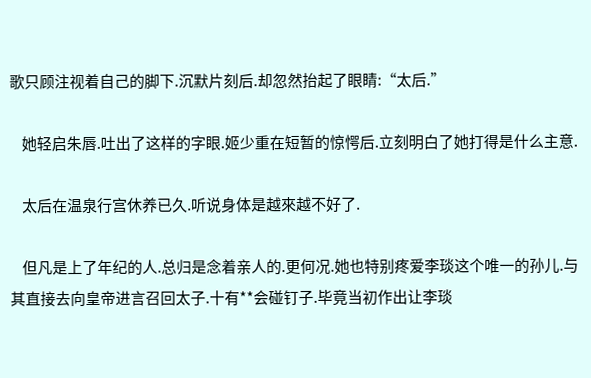歌只顾注视着自己的脚下.沉默片刻后.却忽然抬起了眼睛:“太后.”

    她轻启朱唇.吐出了这样的字眼.姬少重在短暂的惊愕后.立刻明白了她打得是什么主意.

    太后在温泉行宫休养已久.听说身体是越來越不好了.

    但凡是上了年纪的人.总归是念着亲人的.更何况.她也特别疼爱李琰这个唯一的孙儿.与其直接去向皇帝进言召回太子.十有**会碰钉子.毕竟当初作出让李琰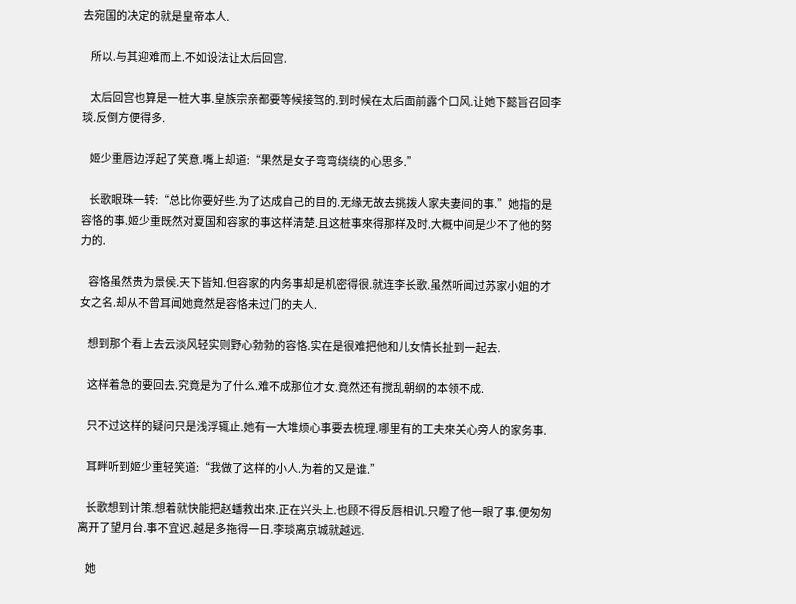去宛国的决定的就是皇帝本人.

    所以.与其迎难而上.不如设法让太后回宫.

    太后回宫也算是一桩大事.皇族宗亲都要等候接驾的.到时候在太后面前露个口风.让她下懿旨召回李琰.反倒方便得多.

    姬少重唇边浮起了笑意.嘴上却道:“果然是女子弯弯绕绕的心思多.”

    长歌眼珠一转:“总比你要好些.为了达成自己的目的.无缘无故去挑拨人家夫妻间的事.”她指的是容恪的事.姬少重既然对夏国和容家的事这样清楚.且这桩事來得那样及时.大概中间是少不了他的努力的.

    容恪虽然贵为景侯.天下皆知.但容家的内务事却是机密得很.就连李长歌.虽然听闻过苏家小姐的才女之名.却从不曾耳闻她竟然是容恪未过门的夫人.

    想到那个看上去云淡风轻实则野心勃勃的容恪.实在是很难把他和儿女情长扯到一起去.

    这样着急的要回去.究竟是为了什么.难不成那位才女.竟然还有搅乱朝纲的本领不成.

    只不过这样的疑问只是浅浮辄止.她有一大堆烦心事要去梳理.哪里有的工夫來关心旁人的家务事.

    耳畔听到姬少重轻笑道:“我做了这样的小人.为着的又是谁.”

    长歌想到计策.想着就快能把赵蟠救出來.正在兴头上.也顾不得反唇相讥.只瞪了他一眼了事.便匆匆离开了望月台.事不宜迟.越是多拖得一日.李琰离京城就越远.

    她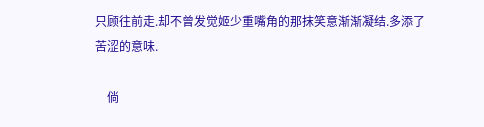只顾往前走.却不曾发觉姬少重嘴角的那抹笑意渐渐凝结.多添了苦涩的意味.

    倘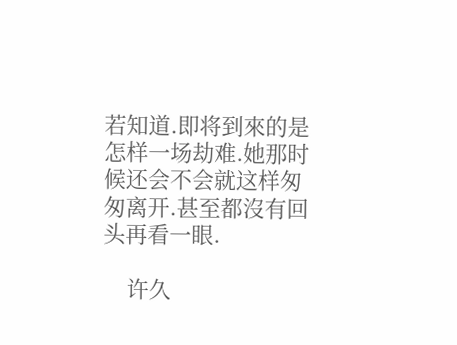若知道.即将到來的是怎样一场劫难.她那时候还会不会就这样匆匆离开.甚至都沒有回头再看一眼.

    许久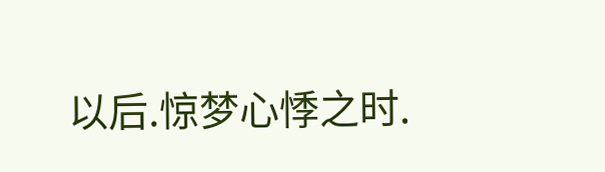以后.惊梦心悸之时.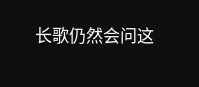长歌仍然会问这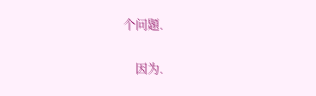个问題.

    因为.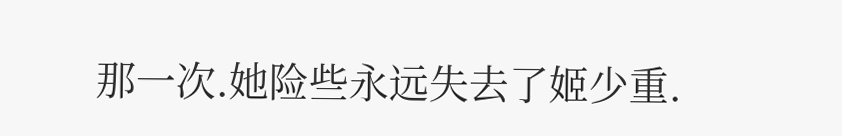那一次.她险些永远失去了姬少重.